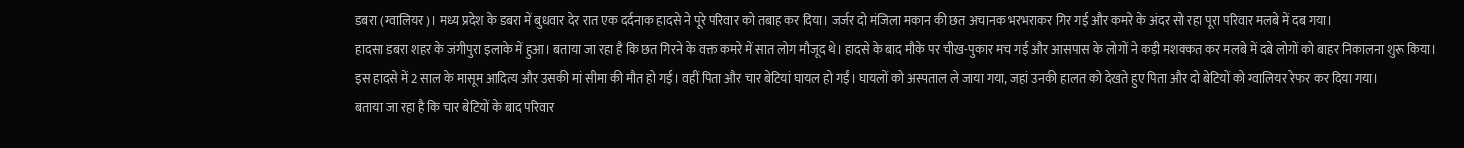डबरा (ग्वालियर)। मध्य प्रदेश के डबरा में बुधवार देर रात एक दर्दनाक हादसे ने पूरे परिवार को तबाह कर दिया। जर्जर दो मंजिला मकान की छत अचानक भरभराकर गिर गई और कमरे के अंदर सो रहा पूरा परिवार मलबे में दब गया।
हादसा डबरा शहर के जंगीपुरा इलाके में हुआ। बताया जा रहा है कि छत गिरने के वक्त कमरे में सात लोग मौजूद थे। हादसे के बाद मौके पर चीख-पुकार मच गई और आसपास के लोगों ने कड़ी मशक्कत कर मलबे में दबे लोगों को बाहर निकालना शुरू किया।
इस हादसे में 2 साल के मासूम आदित्य और उसकी मां सीमा की मौत हो गई। वहीं पिता और चार बेटियां घायल हो गईं। घायलों को अस्पताल ले जाया गया, जहां उनकी हालत को देखते हुए पिता और दो बेटियों को ग्वालियर रेफर कर दिया गया।
बताया जा रहा है कि चार बेटियों के बाद परिवार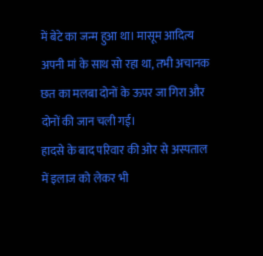में बेटे का जन्म हुआ था। मासूम आदित्य अपनी मां के साथ सो रहा था, तभी अचानक छत का मलबा दोनों के ऊपर जा गिरा और दोनों की जान चली गई।
हादसे के बाद परिवार की ओर से अस्पताल में इलाज को लेकर भी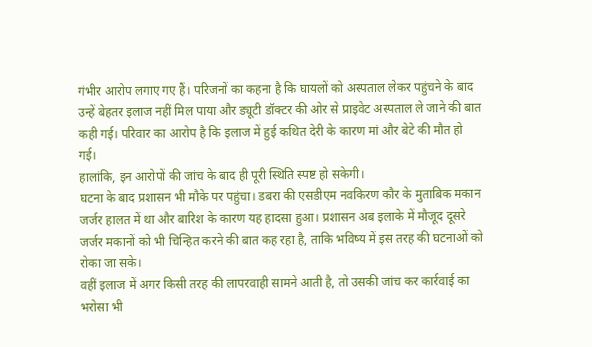गंभीर आरोप लगाए गए हैं। परिजनों का कहना है कि घायलों को अस्पताल लेकर पहुंचने के बाद उन्हें बेहतर इलाज नहीं मिल पाया और ड्यूटी डॉक्टर की ओर से प्राइवेट अस्पताल ले जाने की बात कही गई। परिवार का आरोप है कि इलाज में हुई कथित देरी के कारण मां और बेटे की मौत हो गई।
हालांकि, इन आरोपों की जांच के बाद ही पूरी स्थिति स्पष्ट हो सकेगी।
घटना के बाद प्रशासन भी मौके पर पहुंचा। डबरा की एसडीएम नवकिरण कौर के मुताबिक मकान जर्जर हालत में था और बारिश के कारण यह हादसा हुआ। प्रशासन अब इलाके में मौजूद दूसरे जर्जर मकानों को भी चिन्हित करने की बात कह रहा है, ताकि भविष्य में इस तरह की घटनाओं को रोका जा सके।
वहीं इलाज में अगर किसी तरह की लापरवाही सामने आती है, तो उसकी जांच कर कार्रवाई का भरोसा भी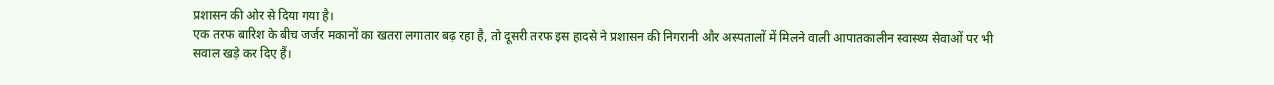प्रशासन की ओर से दिया गया है।
एक तरफ बारिश के बीच जर्जर मकानों का खतरा लगातार बढ़ रहा है, तो दूसरी तरफ इस हादसे ने प्रशासन की निगरानी और अस्पतालों में मिलने वाली आपातकालीन स्वास्थ्य सेवाओं पर भी सवाल खड़े कर दिए हैं।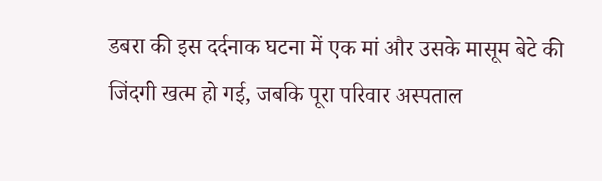डबरा की इस दर्दनाक घटना में एक मां और उसके मासूम बेटे की जिंदगी खत्म हो गई, जबकि पूरा परिवार अस्पताल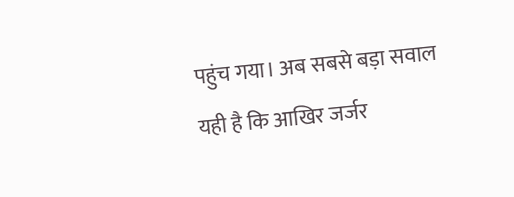पहुंच गया। अब सबसे बड़ा सवाल यही है कि आखिर जर्जर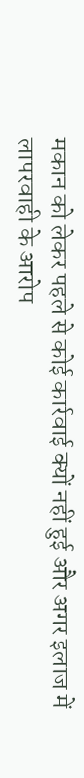मकान को लेकर पहले से कोई कार्रवाई क्यों नहीं हुई और अगर इलाज में लापरवाही के आरोप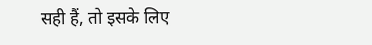सही हैं, तो इसके लिए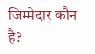जिम्मेदार कौन है?